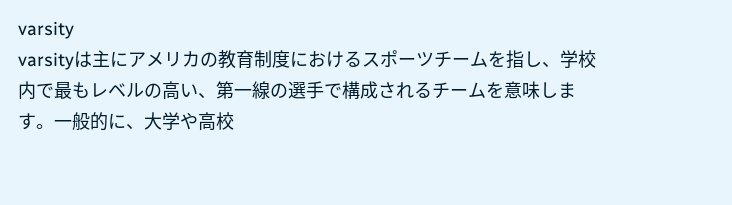varsity
varsityは主にアメリカの教育制度におけるスポーツチームを指し、学校内で最もレベルの高い、第一線の選手で構成されるチームを意味します。一般的に、大学や高校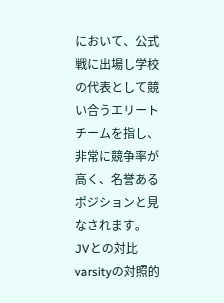において、公式戦に出場し学校の代表として競い合うエリートチームを指し、非常に競争率が高く、名誉あるポジションと見なされます。
JVとの対比varsityの対照的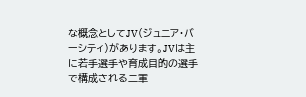な概念としてJV(ジュニア・バーシティ)があります。JVは主に若手選手や育成目的の選手で構成される二軍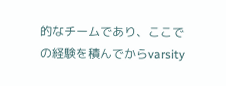的なチームであり、ここでの経験を積んでからvarsity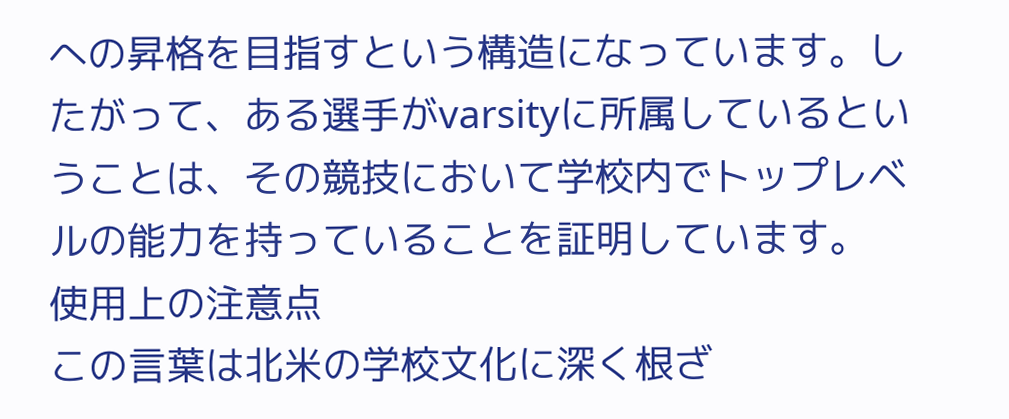への昇格を目指すという構造になっています。したがって、ある選手がvarsityに所属しているということは、その競技において学校内でトップレベルの能力を持っていることを証明しています。
使用上の注意点
この言葉は北米の学校文化に深く根ざ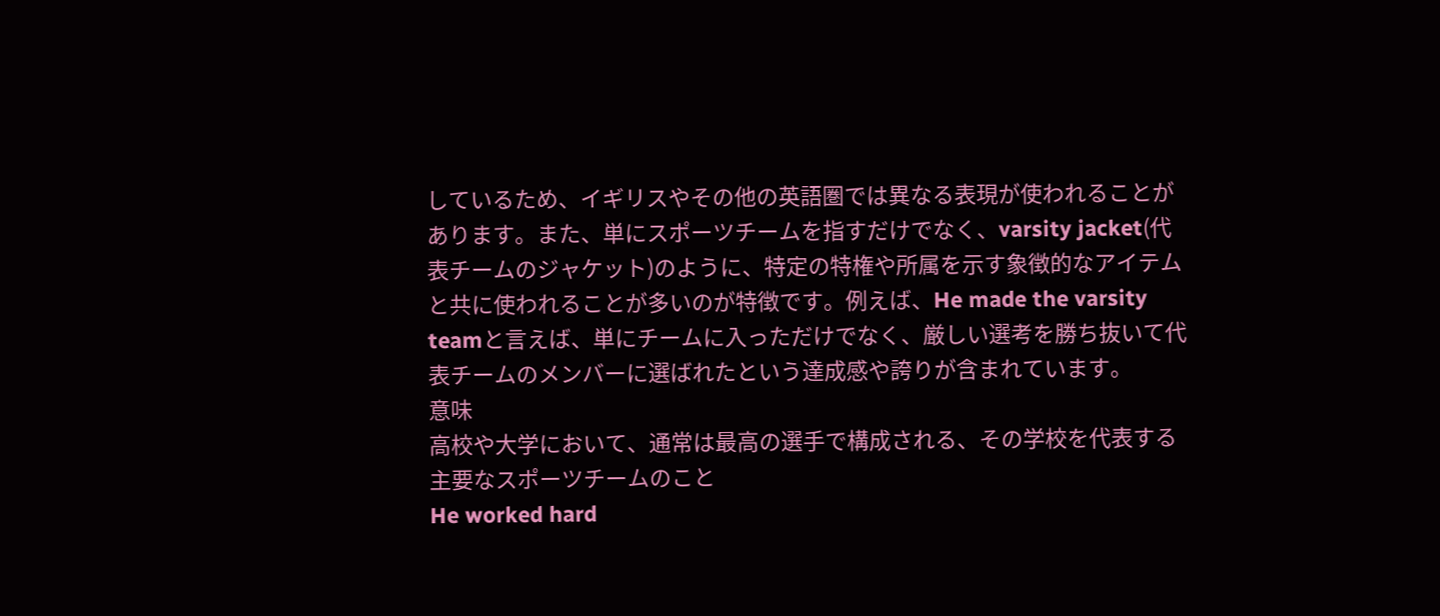しているため、イギリスやその他の英語圏では異なる表現が使われることがあります。また、単にスポーツチームを指すだけでなく、varsity jacket(代表チームのジャケット)のように、特定の特権や所属を示す象徴的なアイテムと共に使われることが多いのが特徴です。例えば、He made the varsity teamと言えば、単にチームに入っただけでなく、厳しい選考を勝ち抜いて代表チームのメンバーに選ばれたという達成感や誇りが含まれています。
意味
高校や大学において、通常は最高の選手で構成される、その学校を代表する主要なスポーツチームのこと
He worked hard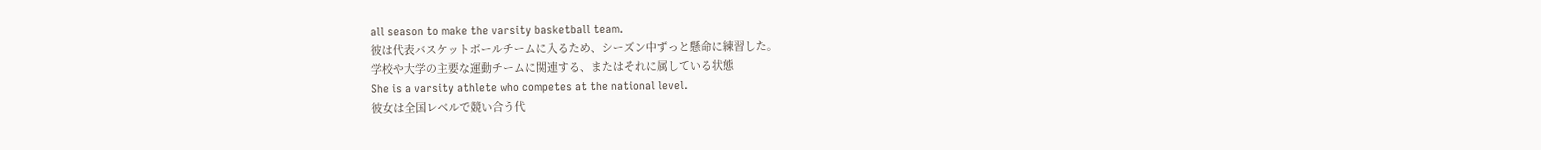all season to make the varsity basketball team.
彼は代表バスケットボールチームに入るため、シーズン中ずっと懸命に練習した。
学校や大学の主要な運動チームに関連する、またはそれに属している状態
She is a varsity athlete who competes at the national level.
彼女は全国レベルで競い合う代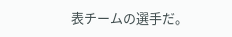表チームの選手だ。